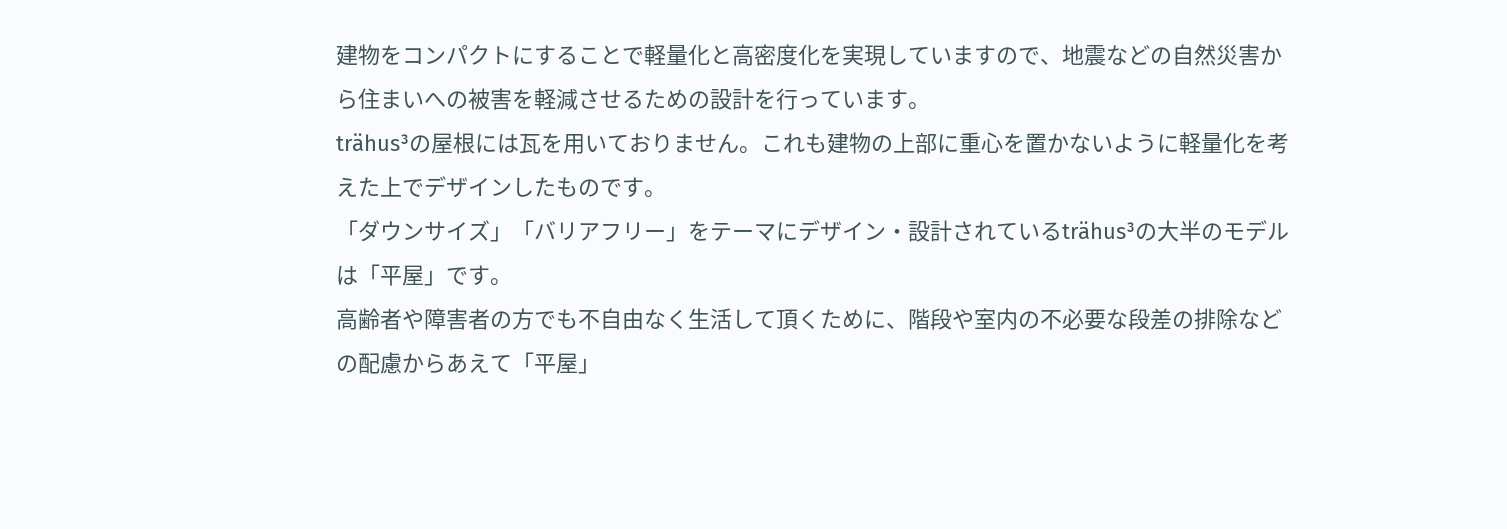建物をコンパクトにすることで軽量化と高密度化を実現していますので、地震などの自然災害から住まいへの被害を軽減させるための設計を行っています。
trähus³の屋根には瓦を用いておりません。これも建物の上部に重心を置かないように軽量化を考えた上でデザインしたものです。
「ダウンサイズ」「バリアフリー」をテーマにデザイン・設計されているträhus³の大半のモデルは「平屋」です。
高齢者や障害者の方でも不自由なく生活して頂くために、階段や室内の不必要な段差の排除などの配慮からあえて「平屋」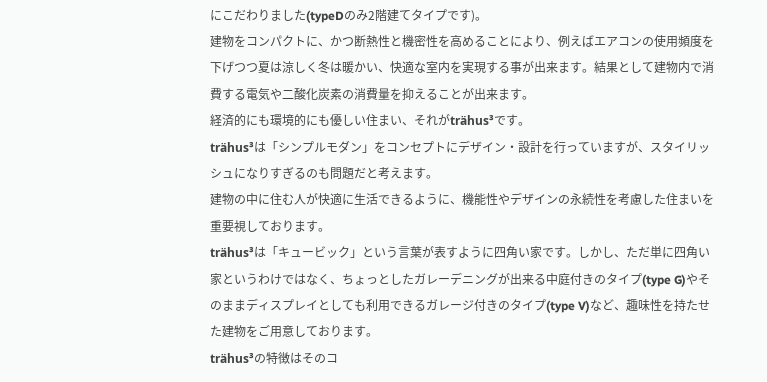にこだわりました(typeDのみ2階建てタイプです)。
建物をコンパクトに、かつ断熱性と機密性を高めることにより、例えばエアコンの使用頻度を下げつつ夏は涼しく冬は暖かい、快適な室内を実現する事が出来ます。結果として建物内で消費する電気や二酸化炭素の消費量を抑えることが出来ます。
経済的にも環境的にも優しい住まい、それがträhus³です。
trähus³は「シンプルモダン」をコンセプトにデザイン・設計を行っていますが、スタイリッシュになりすぎるのも問題だと考えます。
建物の中に住む人が快適に生活できるように、機能性やデザインの永続性を考慮した住まいを重要視しております。
trähus³は「キュービック」という言葉が表すように四角い家です。しかし、ただ単に四角い家というわけではなく、ちょっとしたガレーデニングが出来る中庭付きのタイプ(type G)やそのままディスプレイとしても利用できるガレージ付きのタイプ(type V)など、趣味性を持たせた建物をご用意しております。
trähus³の特徴はそのコ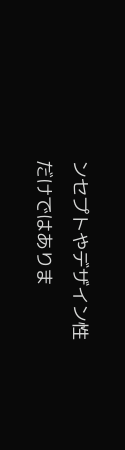ンセプトやデザイン性だけではありま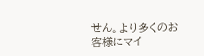せん。より多くのお客様にマイ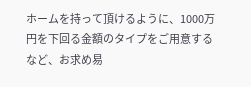ホームを持って頂けるように、1000万円を下回る金額のタイプをご用意するなど、お求め易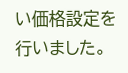い価格設定を行いました。